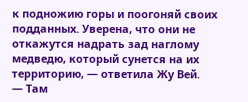к подножию горы и поогоняй своих подданных. Уверена, что они не откажутся надрать зад наглому медведю, который сунется на их территорию, — ответила Жу Вей.
— Там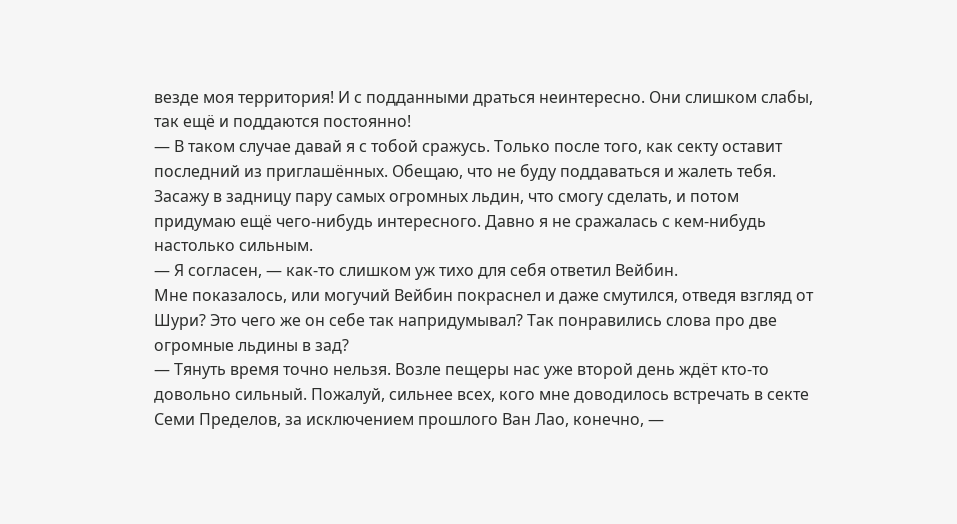везде моя территория! И с подданными драться неинтересно. Они слишком слабы, так ещё и поддаются постоянно!
— В таком случае давай я с тобой сражусь. Только после того, как секту оставит последний из приглашённых. Обещаю, что не буду поддаваться и жалеть тебя. Засажу в задницу пару самых огромных льдин, что смогу сделать, и потом придумаю ещё чего‑нибудь интересного. Давно я не сражалась с кем‑нибудь настолько сильным.
— Я согласен, — как‑то слишком уж тихо для себя ответил Вейбин.
Мне показалось, или могучий Вейбин покраснел и даже смутился, отведя взгляд от Шури? Это чего же он себе так напридумывал? Так понравились слова про две огромные льдины в зад?
— Тянуть время точно нельзя. Возле пещеры нас уже второй день ждёт кто‑то довольно сильный. Пожалуй, сильнее всех, кого мне доводилось встречать в секте Семи Пределов, за исключением прошлого Ван Лао, конечно, —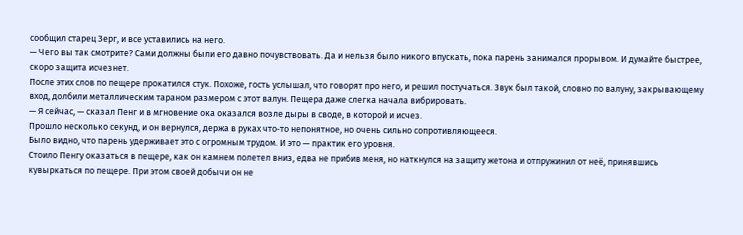сообщил старец Зерг, и все уставились на него.
— Чего вы так смотрите? Сами должны были его давно почувствовать. Да и нельзя было никого впускать, пока парень занимался прорывом. И думайте быстрее, скоро защита исчезнет.
После этих слов по пещере прокатился стук. Похоже, гость услышал, что говорят про него, и решил постучаться. Звук был такой, словно по валуну, закрывающему вход, долбили металлическим тараном размером с этот валун. Пещера даже слегка начала вибрировать.
— Я сейчас, — сказал Пенг и в мгновение ока оказался возле дыры в своде, в которой и исчез.
Прошло несколько секунд, и он вернулся, держа в руках что‑то непонятное, но очень сильно сопротивляющееся.
Было видно, что парень удерживает это с огромным трудом. И это — практик его уровня.
Стоило Пенгу оказаться в пещере, как он камнем полетел вниз, едва не прибив меня, но наткнулся на защиту жетона и отпружинил от неё, принявшись кувыркаться по пещере. При этом своей добычи он не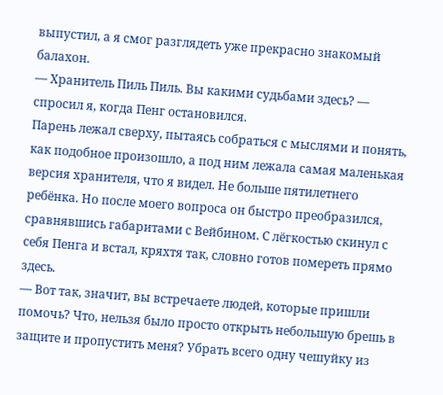выпустил, а я смог разглядеть уже прекрасно знакомый балахон.
— Хранитель Пиль Пиль. Вы какими судьбами здесь? — спросил я, когда Пенг остановился.
Парень лежал сверху, пытаясь собраться с мыслями и понять, как подобное произошло, а под ним лежала самая маленькая версия хранителя, что я видел. Не больше пятилетнего ребёнка. Но после моего вопроса он быстро преобразился, сравнявшись габаритами с Вейбином. С лёгкостью скинул с себя Пенга и встал, кряхтя так, словно готов помереть прямо здесь.
— Вот так, значит, вы встречаете людей, которые пришли помочь? Что, нельзя было просто открыть небольшую брешь в защите и пропустить меня? Убрать всего одну чешуйку из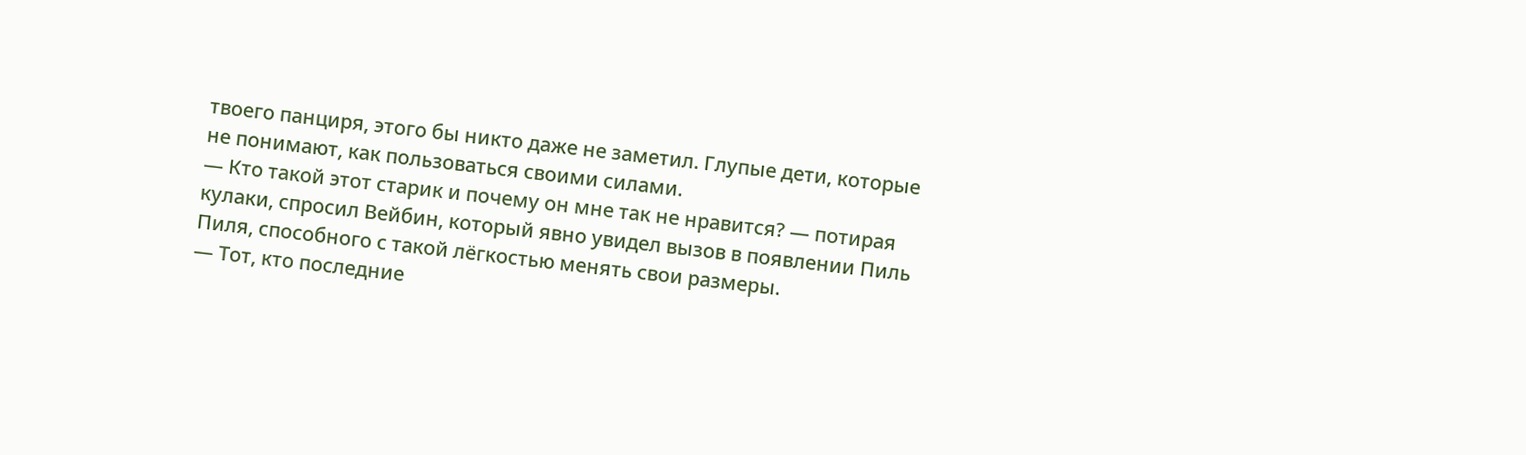твоего панциря, этого бы никто даже не заметил. Глупые дети, которые не понимают, как пользоваться своими силами.
— Кто такой этот старик и почему он мне так не нравится? — потирая кулаки, спросил Вейбин, который явно увидел вызов в появлении Пиль Пиля, способного с такой лёгкостью менять свои размеры.
— Тот, кто последние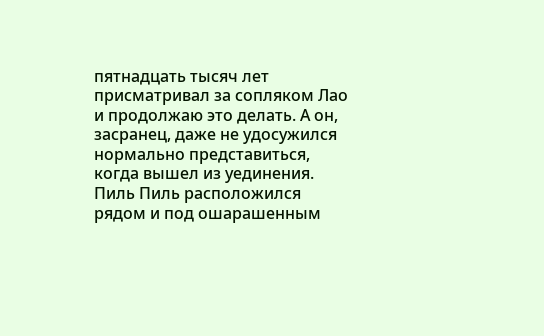пятнадцать тысяч лет присматривал за сопляком Лао и продолжаю это делать. А он, засранец, даже не удосужился нормально представиться, когда вышел из уединения.
Пиль Пиль расположился рядом и под ошарашенным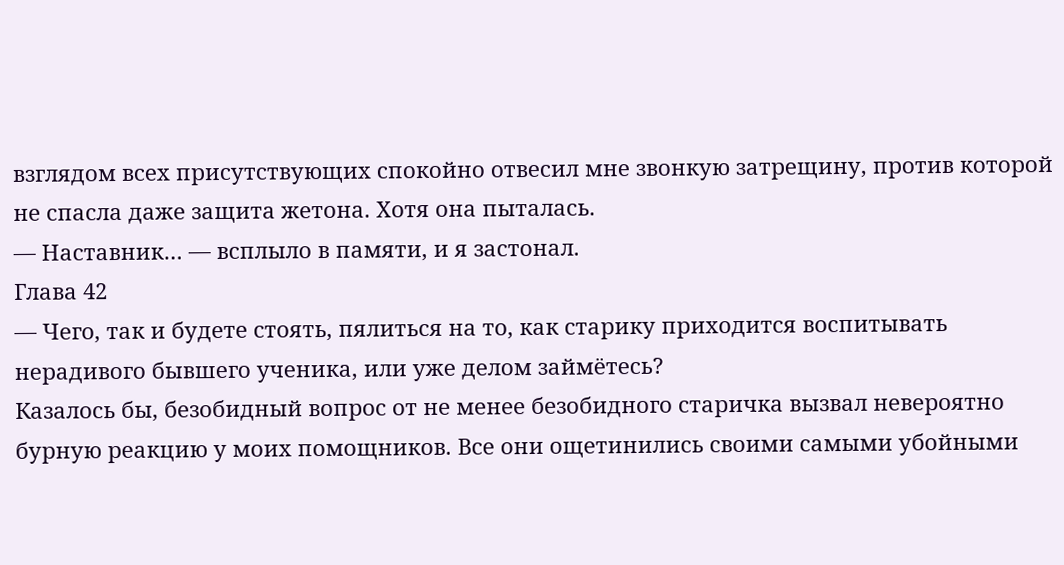взглядом всех присутствующих спокойно отвесил мне звонкую затрещину, против которой не спасла даже защита жетона. Хотя она пыталась.
— Наставник… — всплыло в памяти, и я застонал.
Глава 42
— Чего, так и будете стоять, пялиться на то, как старику приходится воспитывать нерадивого бывшего ученика, или уже делом займётесь?
Казалось бы, безобидный вопрос от не менее безобидного старичка вызвал невероятно бурную реакцию у моих помощников. Все они ощетинились своими самыми убойными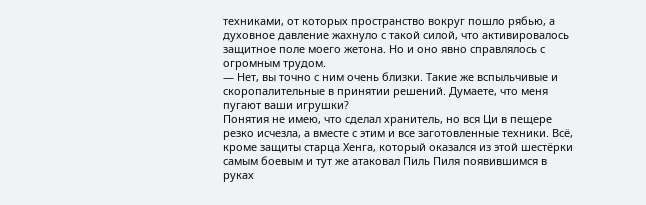техниками, от которых пространство вокруг пошло рябью, а духовное давление жахнуло с такой силой, что активировалось защитное поле моего жетона. Но и оно явно справлялось с огромным трудом.
— Нет, вы точно с ним очень близки. Такие же вспыльчивые и скоропалительные в принятии решений. Думаете, что меня пугают ваши игрушки?
Понятия не имею, что сделал хранитель, но вся Ци в пещере резко исчезла, а вместе с этим и все заготовленные техники. Всё, кроме защиты старца Хенга, который оказался из этой шестёрки самым боевым и тут же атаковал Пиль Пиля появившимся в руках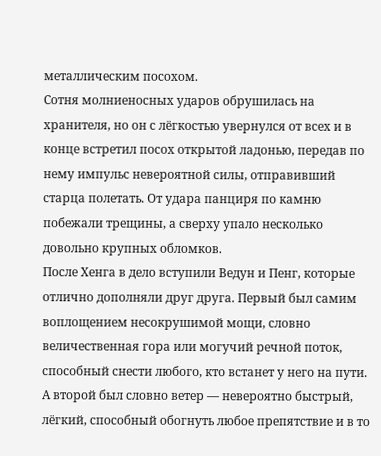металлическим посохом.
Сотня молниеносных ударов обрушилась на хранителя, но он с лёгкостью увернулся от всех и в конце встретил посох открытой ладонью, передав по нему импульс невероятной силы, отправивший старца полетать. От удара панциря по камню побежали трещины, а сверху упало несколько довольно крупных обломков.
После Хенга в дело вступили Ведун и Пенг, которые отлично дополняли друг друга. Первый был самим воплощением несокрушимой мощи, словно величественная гора или могучий речной поток, способный снести любого, кто встанет у него на пути. А второй был словно ветер — невероятно быстрый, лёгкий, способный обогнуть любое препятствие и в то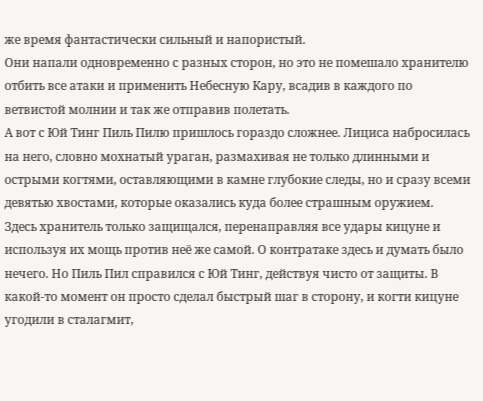же время фантастически сильный и напористый.
Они напали одновременно с разных сторон, но это не помешало хранителю отбить все атаки и применить Небесную Кару, всадив в каждого по ветвистой молнии и так же отправив полетать.
А вот с Юй Тинг Пиль Пилю пришлось гораздо сложнее. Лициса набросилась на него, словно мохнатый ураган, размахивая не только длинными и острыми когтями, оставляющими в камне глубокие следы, но и сразу всеми девятью хвостами, которые оказались куда более страшным оружием.
Здесь хранитель только защищался, перенаправляя все удары кицуне и используя их мощь против неё же самой. О контратаке здесь и думать было нечего. Но Пиль Пил справился с Юй Тинг, действуя чисто от защиты. В какой‑то момент он просто сделал быстрый шаг в сторону, и когти кицуне угодили в сталагмит,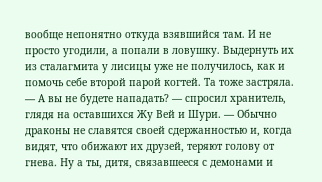вообще непонятно откуда взявшийся там. И не просто угодили, а попали в ловушку. Выдернуть их из сталагмита у лисицы уже не получилось, как и помочь себе второй парой когтей. Та тоже застряла.
— А вы не будете нападать? — спросил хранитель, глядя на оставшихся Жу Вей и Шури. — Обычно драконы не славятся своей сдержанностью и, когда видят, что обижают их друзей, теряют голову от гнева. Ну а ты, дитя, связавшееся с демонами и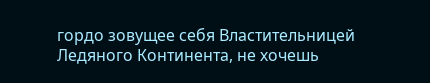гордо зовущее себя Властительницей Ледяного Континента, не хочешь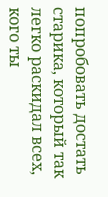попробовать достать старика, который так легко раскидал всех, кого ты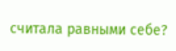считала равными себе?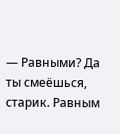— Равными? Да ты смеёшься, старик. Равным